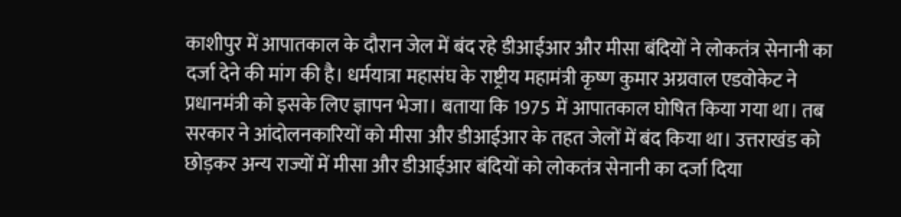काशीपुर में आपातकाल के दौरान जेल में बंद रहे डीआईआर और मीसा बंदियों ने लोकतंत्र सेनानी का दर्जा देने की मांग की है। धर्मयात्रा महासंघ के राष्ट्रीय महामंत्री कृष्ण कुमार अग्रवाल एडवोकेट ने प्रधानमंत्री को इसके लिए ज्ञापन भेजा। बताया कि 1975 में आपातकाल घोषित किया गया था। तब सरकार ने आंदोलनकारियों को मीसा और डीआईआर के तहत जेलों में बंद किया था। उत्तराखंड को छोड़कर अन्य राज्यों में मीसा और डीआईआर बंदियों को लोकतंत्र सेनानी का दर्जा दिया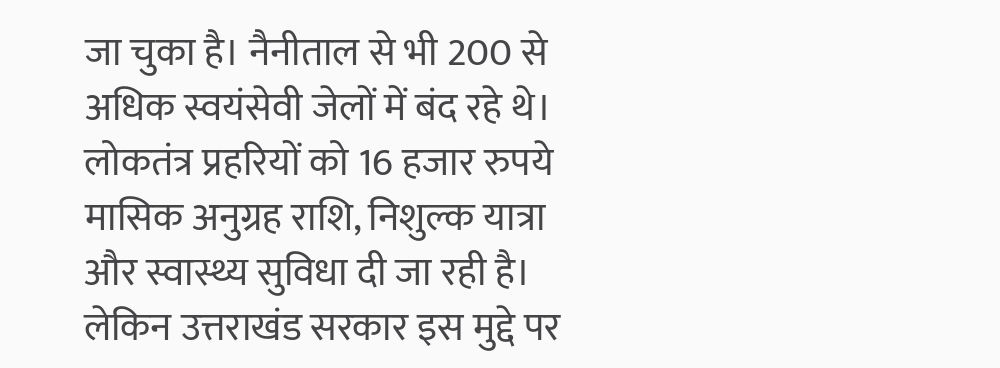जा चुका है। नैनीताल से भी 200 से अधिक स्वयंसेवी जेलों में बंद रहे थे। लोकतंत्र प्रहरियों को 16 हजार रुपये मासिक अनुग्रह राशि, निशुल्क यात्रा और स्वास्थ्य सुविधा दी जा रही है। लेकिन उत्तराखंड सरकार इस मुद्दे पर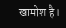खामोश है।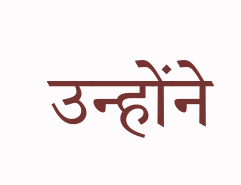उन्होंने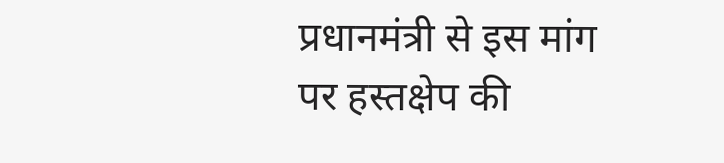प्रधानमंत्री से इस मांग पर हस्तक्षेप की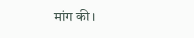मांग की।